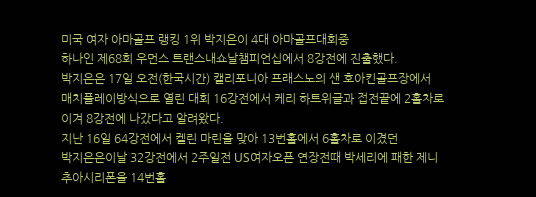미국 여자 아마골프 랭킹 1위 박지은이 4대 아마골프대회중
하나인 제68회 우먼스 트랜스내쇼날챔피언십에서 8강전에 진출했다.
박지은은 17일 오전(한국시간) 캘리포니아 프래스노의 샌 호아킨골프장에서
매치플레이방식으로 열린 대회 16강전에서 케리 하트위글과 접전끝에 2홀차로
이겨 8강전에 나갔다고 알려왔다.
지난 16일 64강전에서 켈린 마린을 맞아 13번홀에서 6홀차로 이겼던
박지은은이날 32강전에서 2주일전 US여자오픈 연장전때 박세리에 패한 제니
추아시리폰을 14번홀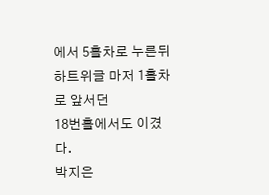에서 5홀차로 누른뒤 하트위글 마저 1홀차로 앞서던
18번홀에서도 이겼다.
박지은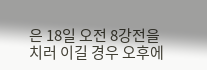은 18일 오전 8강전을 치러 이길 경우 오후에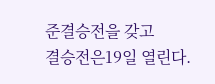준결승전을 갖고
결승전은19일 열린다.